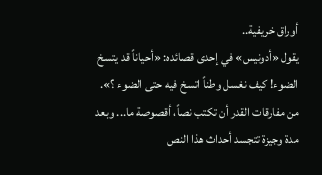أوراق خريفية..
يقول «أدونيس» في إحدى قصائده: «أحياناً قد يتسخ الضوء! كيف نغسل وطناً اتسخ فيه حتى الضوء ؟». من مفارقات القدر أن تكتب نصاً، أقصوصة ما... وبعد مدة وجيزة تتجسد أحداث هذا النص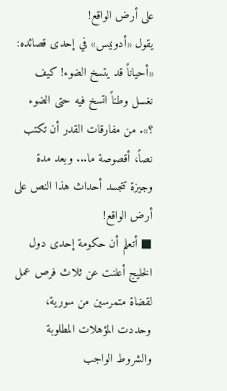على أرض الواقع!
يقول «أدونيس» في إحدى قصائده: «أحياناً قد يتسخ الضوء! كيف نغسل وطناً اتسخ فيه حتى الضوء ؟». من مفارقات القدر أن تكتب نصاً، أقصوصة ما... وبعد مدة وجيزة تتجسد أحداث هذا النص على أرض الواقع!
■ أتعلم أن حكومة إحدى دول الخليج أعلنت عن ثلاث فرص عمل لقضاة متمرسين من سورية، وحددت المؤهلات المطلوبة والشروط الواجب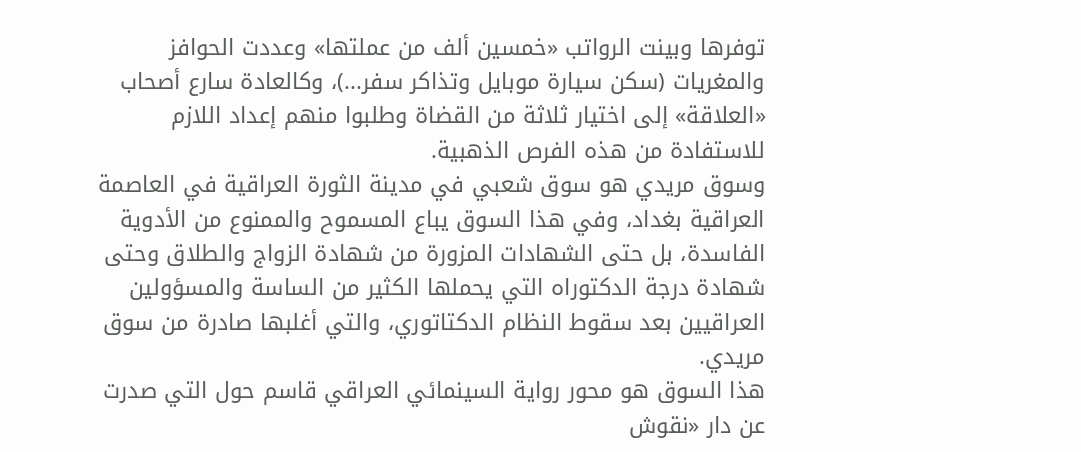توفرها وبينت الرواتب «خمسين ألف من عملتها» وعددت الحوافز والمغريات (سكن سيارة موبايل وتذاكر سفر...)، وكالعادة سارع أصحاب «العلاقة» إلى اختيار ثلاثة من القضاة وطلبوا منهم إعداد اللازم للاستفادة من هذه الفرص الذهبية.
وسوق مريدي هو سوق شعبي في مدينة الثورة العراقية في العاصمة العراقية بغداد، وفي هذا السوق يباع المسموح والممنوع من الأدوية الفاسدة، بل حتى الشهادات المزورة من شهادة الزواج والطلاق وحتى شهادة درجة الدكتوراه التي يحملها الكثير من الساسة والمسؤولين العراقيين بعد سقوط النظام الدكتاتوري، والتي أغلبها صادرة من سوق مريدي.
هذا السوق هو محور رواية السينمائي العراقي قاسم حول التي صدرت عن دار «نقوش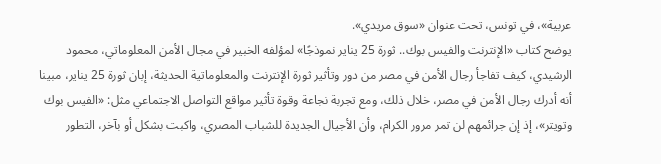عربية»، في تونس، تحت عنوان «سوق مريدي».
يوضح كتاب «الإنترنت والفيس بوك.. ثورة 25 يناير نموذجًا» لمؤلفه الخبير في مجال الأمن المعلوماتي، محمود الرشيدي، كيف تفاجأ رجال الأمن في مصر من دور وتأثير ثورة الإنترنت والمعلوماتية الحديثة، إبان ثورة 25 يناير، مبينا أنه أدرك رجال الأمن في مصر، خلال ذلك، ومع تجربة نجاعة وقوة تأثير مواقع التواصل الاجتماعي مثل: «الفيس بوك وتويتر»، إذ إن جرائمهم لن تمر مرور الكرام، وأن الأجيال الجديدة للشباب المصري، واكبت بشكل أو بآخر، التطور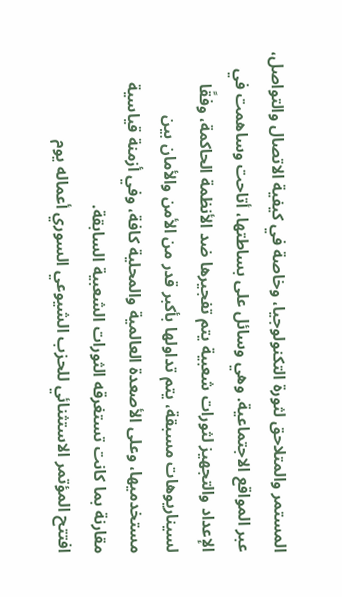المستمر والمتلاحق لثورة التكنولوجيا، وخاصة في كيفية الاتصال والتواصل، عبر المواقع الاجتماعية. وهي وسائل على بساطتها، أتاحت وساهمت في الإعداد والتجهيز لثورات شعبية يتم تفجيرها ضد الأنظمة الحاكمة، وفقًا لسيناريوهات مسبقة، يتم تداولها بأكبر قدر من الأمن والأمان بين مستخدميها، وعلى الأصعدة العالمية والمحلية كافة، وفي أزمنة قياسية مقارنة بما كانت تستغرقه الثورات الشعبية السابقة.
افتتح المؤتمر الاستثنائي للحزب الشيوعي السوري أعماله يوم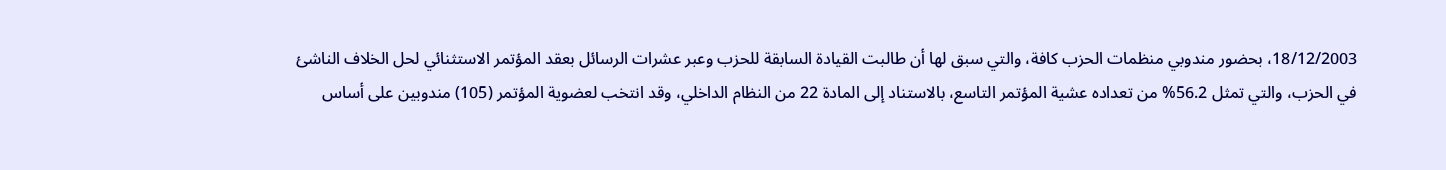18/12/2003، بحضور مندوبي منظمات الحزب كافة، والتي سبق لها أن طالبت القيادة السابقة للحزب وعبر عشرات الرسائل بعقد المؤتمر الاستثنائي لحل الخلاف الناشئ في الحزب، والتي تمثل 56.2% من تعداده عشية المؤتمر التاسع، بالاستناد إلى المادة 22 من النظام الداخلي، وقد انتخب لعضوية المؤتمر (105) مندوبين على أساس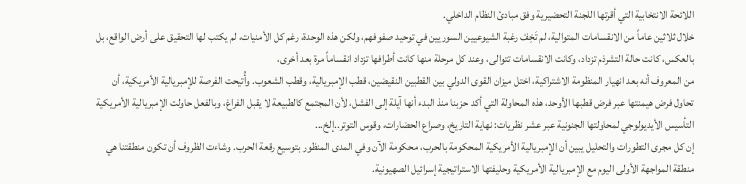اللائحة الانتخابية التي أقرتها اللجنة التحضيرية وفق مبادئ النظام الداخلي.
خلال ثلاثين عاماً من الانقسامات المتوالية، لم تَخِفْ رغبة الشيوعيين السوريين في توحيد صفوفهم، ولكن هذه الوحدة، رغم كل الأمنيات، لم يكتب لها التحقيق على أرض الواقع، بل بالعكس، كانت حالة التشرذم تزداد، وكانت الانقسامات تتوالى، وعند كل مرحلة منها كانت أطرافها تزداد انقساماً مرة بعد أخرى،
من المعروف أنه بعد انهيار المنظومة الاشتراكية، اختل ميزان القوى الدولي بين القطبين النقيضين، قطب الإمبريالية، وقطب الشعوب. وأُتيحت الفرصة للإمبريالية الأمريكية، أن تحاول فرض هيمنتها عبر فرض قطبها الأوحد، هذه المحاولة التي أكد حزبنا منذ البدء أنها آيلة إلى الفشل، لأن المجتمع كالطبيعة لا يقبل الفراغ، وبالفعل حاولت الإمبريالية الأمريكية التأسيس الأيديولوجي لمحاولتها الجنونية عبر عشر نظريات: نهاية التاريخ، وصراع الحضارات، وقوس التوتر..إلخ...
إن كل مجرى التطورات والتحليل يبين أن الإمبريالية الأمريكية المحكومة بالحرب، محكومة الآن وفي المدى المنظور بتوسيع رقعة الحرب. وشاءت الظروف أن تكون منطقتنا هي منطقة المواجهة الأولى اليوم مع الإمبريالية الأمريكية وحليفتها الاستراتيجية إسرائيل الصهيونية.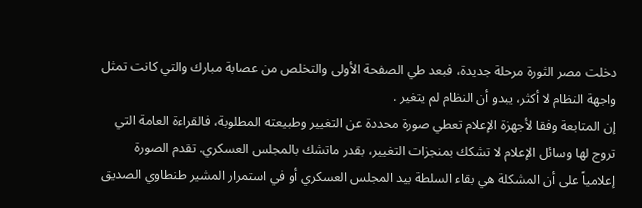دخلت مصر الثورة مرحلة جديدة، فبعد طي الصفحة الأولى والتخلص من عصابة مبارك والتي كانت تمثل واجهة النظام لا أكثر، يبدو أن النظام لم يتغير .
إن المتابعة وفقا لأجهزة الإعلام تعطي صورة محددة عن التغيير وطبيعته المطلوبة، فالقراءة العامة التي تروج لها وسائل الإعلام لا تشكك بمنجزات التغيير، بقدر ماتشك بالمجلس العسكري. تقدم الصورة إعلامياً على أن المشكلة هي بقاء السلطة بيد المجلس العسكري أو في استمرار المشير طنطاوي الصديق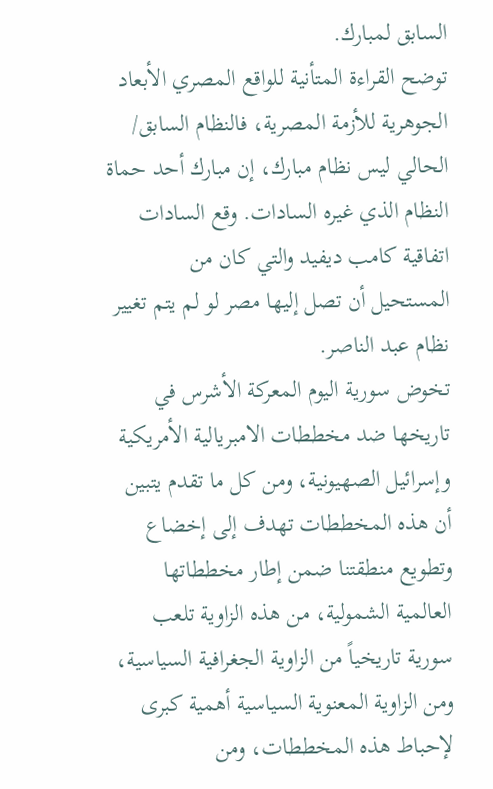السابق لمبارك.
توضح القراءة المتأنية للواقع المصري الأبعاد الجوهرية للأزمة المصرية، فالنظام السابق/ الحالي ليس نظام مبارك، إن مبارك أحد حماة النظام الذي غيره السادات. وقع السادات اتفاقية كامب ديفيد والتي كان من المستحيل أن تصل إليها مصر لو لم يتم تغيير نظام عبد الناصر.
تخوض سورية اليوم المعركة الأشرس في تاريخها ضد مخططات الامبريالية الأمريكية وإسرائيل الصهيونية، ومن كل ما تقدم يتبين أن هذه المخططات تهدف إلى إخضاع وتطويع منطقتنا ضمن إطار مخططاتها العالمية الشمولية، من هذه الزاوية تلعب سورية تاريخياً من الزاوية الجغرافية السياسية، ومن الزاوية المعنوية السياسية أهمية كبرى لإحباط هذه المخططات، ومن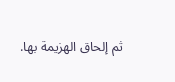ثم إلحاق الهزيمة بها.